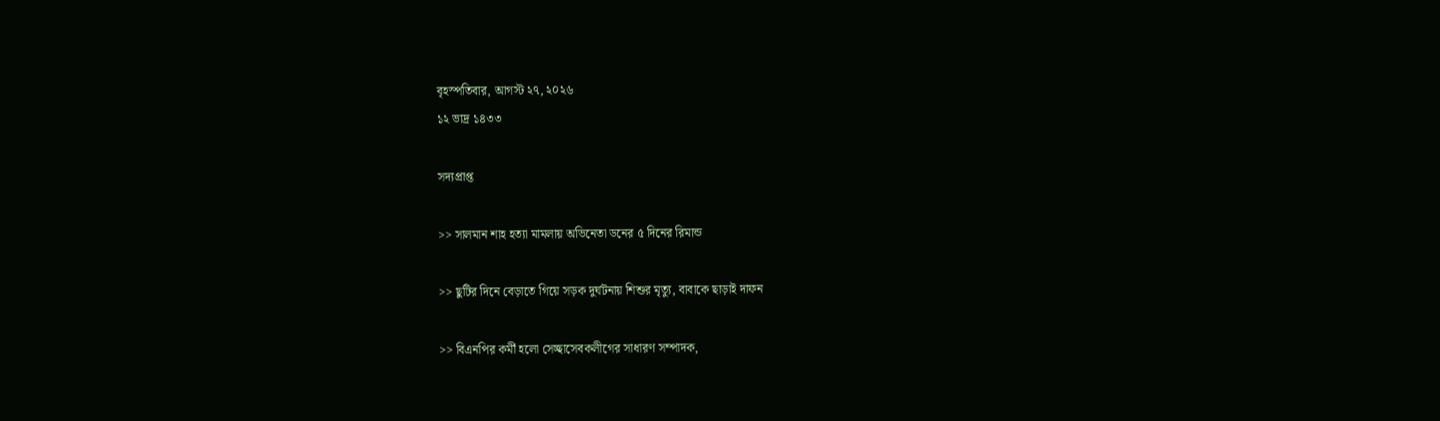বৃহস্পতিবার, আগস্ট ২৭, ২০২৬
১২ ভাদ্র ১৪৩৩

সদ্যপ্রাপ্ত

>> সালমান শাহ হত্যা মামলায় অভিনেতা ডনের ৫ দিনের রিমান্ড

>> ছুটির দিনে বেড়াতে গিয়ে সড়ক দুর্ঘটনায় শিশুর মৃত্যু, বাবাকে ছাড়াই দাফন

>> বিএনপির কর্মী হলো সেচ্ছাসেবকলীগের সাধারণ সম্পাদক,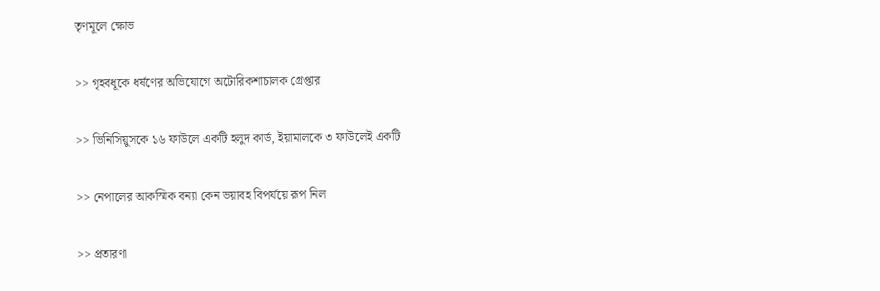তৃণমূলে ক্ষোভ

>> গৃহবধূকে ধর্ষণের অভিযোগে অটোরিকশাচালক গ্রেপ্তার

>> ভিনিসিয়ুসকে ১৬ ফাউলে একটি হলুদ কার্ড, ইয়ামালকে ৩ ফাউলেই একটি

>> নেপালের আকস্মিক বন্যা কেন ভয়াবহ বিপর্যয়ে রূপ নিল

>> প্রতারণা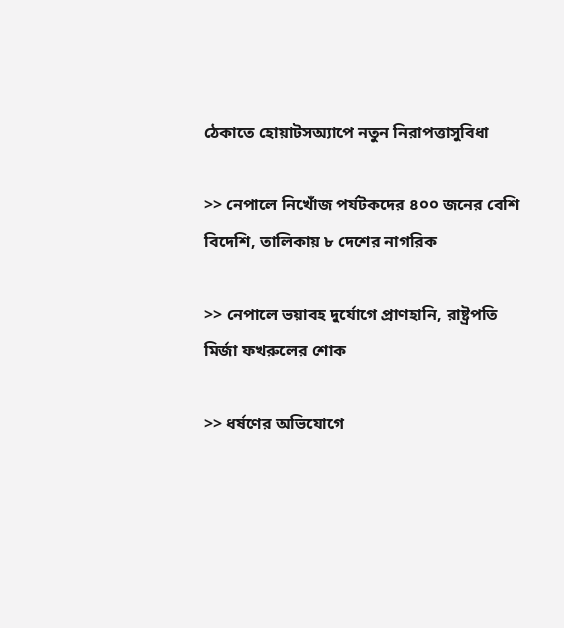ঠেকাতে হোয়াটসঅ্যাপে নতুন নিরাপত্তাসুবিধা

>> নেপালে নিখোঁজ পর্যটকদের ৪০০ জনের বেশি বিদেশি, তালিকায় ৮ দেশের নাগরিক

>> নেপালে ভয়াবহ দুর্যোগে প্রাণহানি, রাষ্ট্রপতি মির্জা ফখরুলের শোক

>> ধর্ষণের অভিযোগে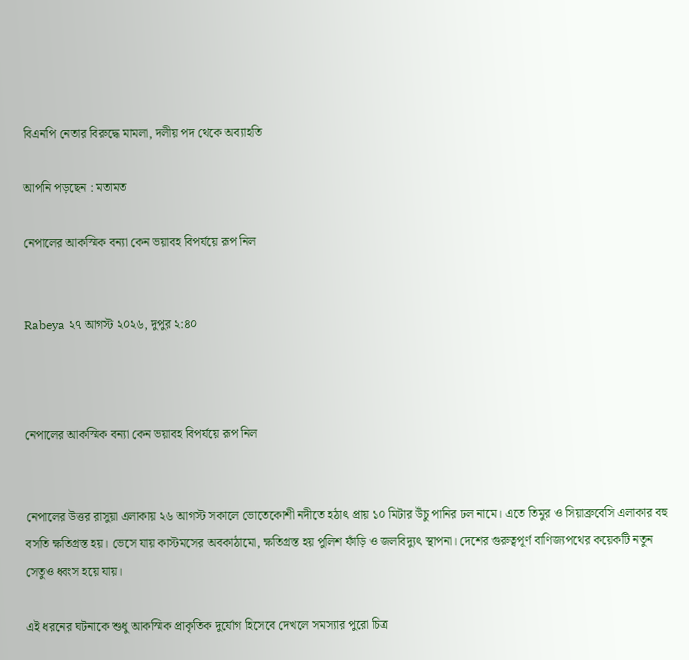বিএনপি নেতার বিরুদ্ধে মামলা, দলীয় পদ থেকে অব্যাহতি

আপনি পড়ছেন : মতামত

নেপালের আকস্মিক বন্যা কেন ভয়াবহ বিপর্যয়ে রূপ নিল


Rabeya ২৭ আগস্ট ২০২৬, দুপুর ২:৪০



নেপালের আকস্মিক বন্যা কেন ভয়াবহ বিপর্যয়ে রূপ নিল


নেপালের উত্তর রাসুয়া এলাকায় ২৬ আগস্ট সকালে ভোতেকোশী নদীতে হঠাৎ প্রায় ১০ মিটার উঁচু পানির ঢল নামে। এতে তিমুর ও সিয়াব্রুবেসি এলাকার বহু বসতি ক্ষতিগ্রস্ত হয়। ভেসে যায় কাস্টমসের অবকাঠামো, ক্ষতিগ্রস্ত হয় পুলিশ ফাঁড়ি ও জলবিদ্যুৎ স্থাপনা। দেশের গুরুত্বপূর্ণ বাণিজ্যপথের কয়েকটি নতুন সেতুও ধ্বংস হয়ে যায়।

এই ধরনের ঘটনাকে শুধু আকস্মিক প্রাকৃতিক দুর্যোগ হিসেবে দেখলে সমস্যার পুরো চিত্র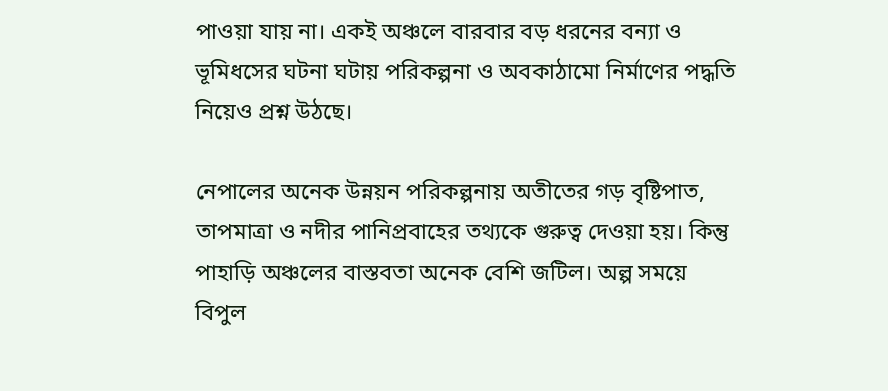পাওয়া যায় না। একই অঞ্চলে বারবার বড় ধরনের বন্যা ও ভূমিধসের ঘটনা ঘটায় পরিকল্পনা ও অবকাঠামো নির্মাণের পদ্ধতি নিয়েও প্রশ্ন উঠছে।

নেপালের অনেক উন্নয়ন পরিকল্পনায় অতীতের গড় বৃষ্টিপাত, তাপমাত্রা ও নদীর পানিপ্রবাহের তথ্যকে গুরুত্ব দেওয়া হয়। কিন্তু পাহাড়ি অঞ্চলের বাস্তবতা অনেক বেশি জটিল। অল্প সময়ে বিপুল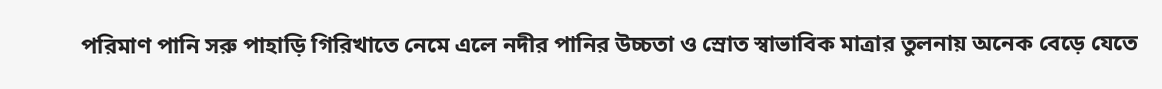পরিমাণ পানি সরু পাহাড়ি গিরিখাতে নেমে এলে নদীর পানির উচ্চতা ও স্রোত স্বাভাবিক মাত্রার তুলনায় অনেক বেড়ে যেতে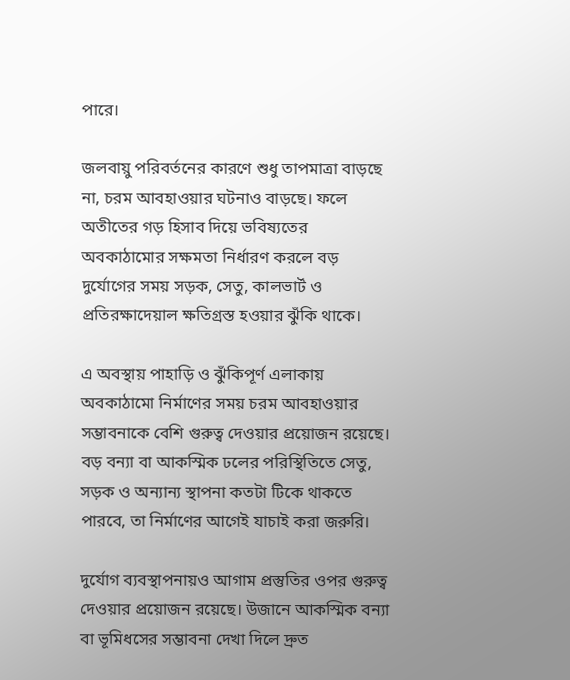পারে।

জলবায়ু পরিবর্তনের কারণে শুধু তাপমাত্রা বাড়ছে না, চরম আবহাওয়ার ঘটনাও বাড়ছে। ফলে অতীতের গড় হিসাব দিয়ে ভবিষ্যতের অবকাঠামোর সক্ষমতা নির্ধারণ করলে বড় দুর্যোগের সময় সড়ক, সেতু, কালভার্ট ও প্রতিরক্ষাদেয়াল ক্ষতিগ্রস্ত হওয়ার ঝুঁকি থাকে।

এ অবস্থায় পাহাড়ি ও ঝুঁকিপূর্ণ এলাকায় অবকাঠামো নির্মাণের সময় চরম আবহাওয়ার সম্ভাবনাকে বেশি গুরুত্ব দেওয়ার প্রয়োজন রয়েছে। বড় বন্যা বা আকস্মিক ঢলের পরিস্থিতিতে সেতু, সড়ক ও অন্যান্য স্থাপনা কতটা টিকে থাকতে পারবে, তা নির্মাণের আগেই যাচাই করা জরুরি।

দুর্যোগ ব্যবস্থাপনায়ও আগাম প্রস্তুতির ওপর গুরুত্ব দেওয়ার প্রয়োজন রয়েছে। উজানে আকস্মিক বন্যা বা ভূমিধসের সম্ভাবনা দেখা দিলে দ্রুত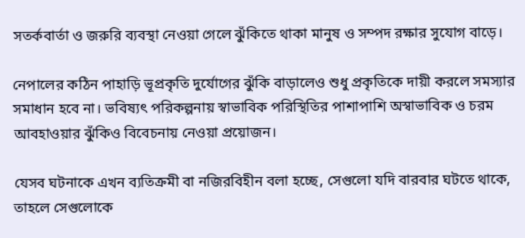সতর্কবার্তা ও জরুরি ব্যবস্থা নেওয়া গেলে ঝুঁকিতে থাকা মানুষ ও সম্পদ রক্ষার সুযোগ বাড়ে।

নেপালের কঠিন পাহাড়ি ভূপ্রকৃতি দুর্যোগের ঝুঁকি বাড়ালেও শুধু প্রকৃতিকে দায়ী করলে সমস্যার সমাধান হবে না। ভবিষ্যৎ পরিকল্পনায় স্বাভাবিক পরিস্থিতির পাশাপাশি অস্বাভাবিক ও চরম আবহাওয়ার ঝুঁকিও বিবেচনায় নেওয়া প্রয়োজন।

যেসব ঘটনাকে এখন ব্যতিক্রমী বা নজিরবিহীন বলা হচ্ছে, সেগুলো যদি বারবার ঘটতে থাকে, তাহলে সেগুলোকে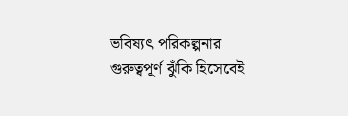ভবিষ্যৎ পরিকল্পনার গুরুত্বপূর্ণ ঝুঁকি হিসেবেই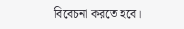বিবেচনা করতে হবে।